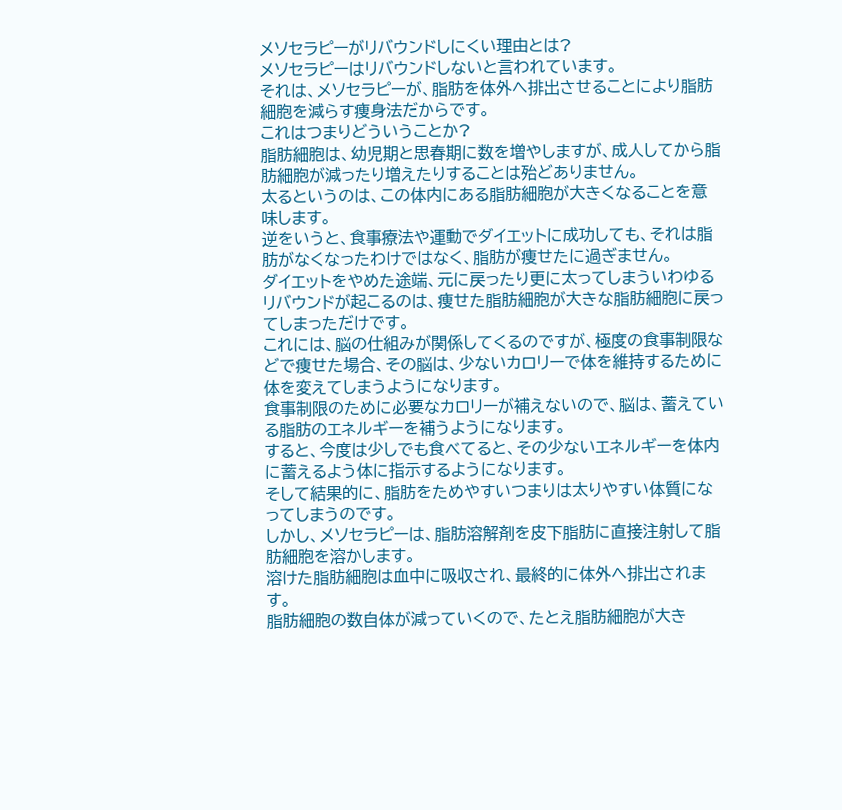メソセラピーがリバウンドしにくい理由とは?
メソセラピーはリバウンドしないと言われています。
それは、メソセラピーが、脂肪を体外へ排出させることにより脂肪細胞を減らす痩身法だからです。
これはつまりどういうことか?
脂肪細胞は、幼児期と思春期に数を増やしますが、成人してから脂肪細胞が減ったり増えたりすることは殆どありません。
太るというのは、この体内にある脂肪細胞が大きくなることを意味します。
逆をいうと、食事療法や運動でダイエットに成功しても、それは脂肪がなくなったわけではなく、脂肪が痩せたに過ぎません。
ダイエットをやめた途端、元に戻ったり更に太ってしまういわゆるリバウンドが起こるのは、痩せた脂肪細胞が大きな脂肪細胞に戻ってしまっただけです。
これには、脳の仕組みが関係してくるのですが、極度の食事制限などで痩せた場合、その脳は、少ないカロリーで体を維持するために体を変えてしまうようになります。
食事制限のために必要なカロリーが補えないので、脳は、蓄えている脂肪のエネルギーを補うようになります。
すると、今度は少しでも食べてると、その少ないエネルギーを体内に蓄えるよう体に指示するようになります。
そして結果的に、脂肪をためやすいつまりは太りやすい体質になってしまうのです。
しかし、メソセラピーは、脂肪溶解剤を皮下脂肪に直接注射して脂肪細胞を溶かします。
溶けた脂肪細胞は血中に吸収され、最終的に体外へ排出されます。
脂肪細胞の数自体が減っていくので、たとえ脂肪細胞が大き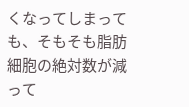くなってしまっても、そもそも脂肪細胞の絶対数が減って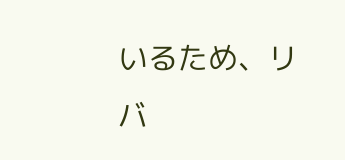いるため、リバ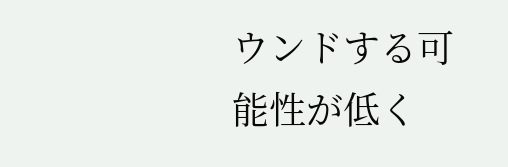ウンドする可能性が低く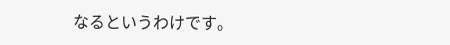なるというわけです。